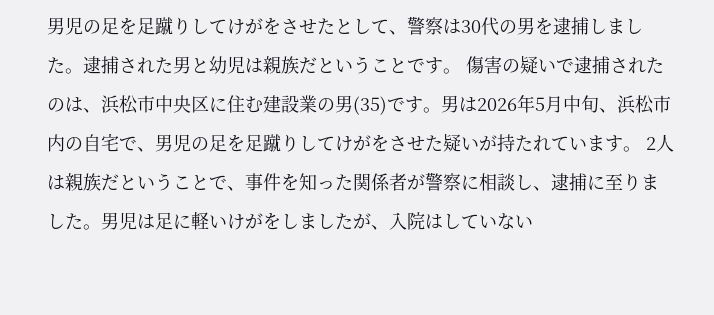男児の足を足蹴りしてけがをさせたとして、警察は30代の男を逮捕しました。逮捕された男と幼児は親族だということです。 傷害の疑いで逮捕されたのは、浜松市中央区に住む建設業の男(35)です。男は2026年5月中旬、浜松市内の自宅で、男児の足を足蹴りしてけがをさせた疑いが持たれています。 2人は親族だということで、事件を知った関係者が警察に相談し、逮捕に至りました。男児は足に軽いけがをしましたが、入院はしていない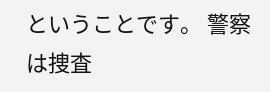ということです。 警察は捜査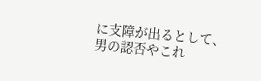に支障が出るとして、男の認否やこれ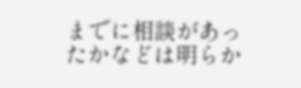までに相談があったかなどは明らか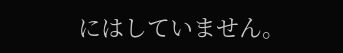にはしていません。